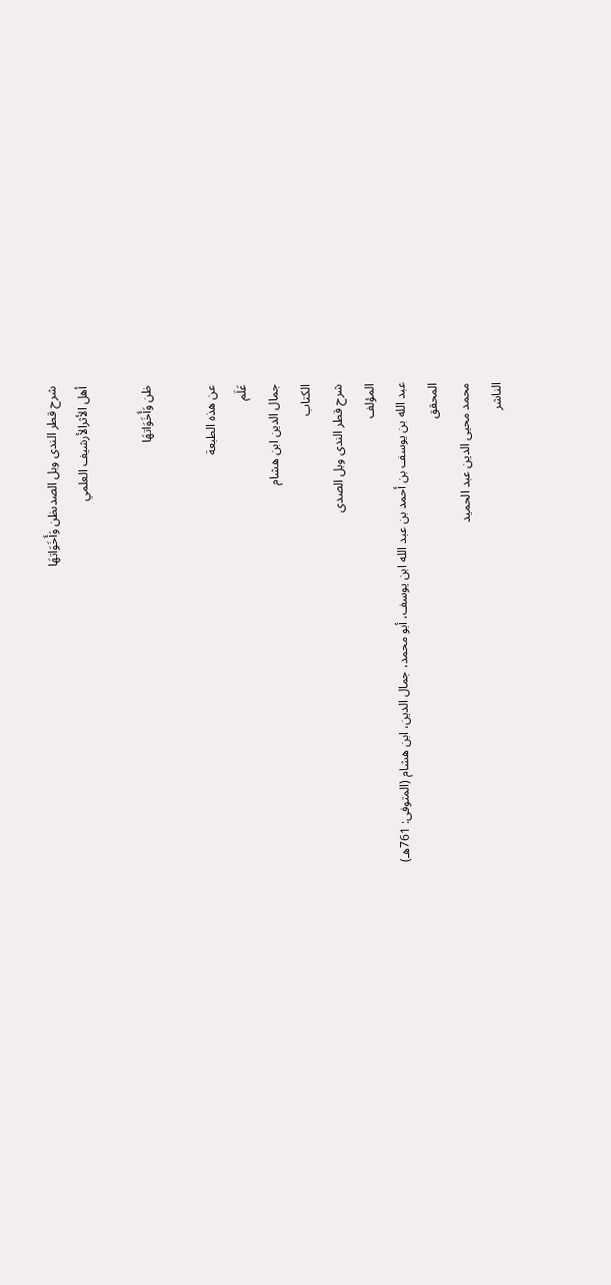شرح قطر الندى وبل الصدىظن وَأَخَوَاتهَا
أهل الأثرالأرشيف العلمي

ظن وَأَخَوَاتهَا

عن هذه الطبعة
عَلَم
جمال الدين ابن هشام
الكتاب
شرح قطر الندى وبل الصدى
المؤلف
عبد الله بن يوسف بن أحمد بن عبد الله ابن يوسف، أبو محمد، جمال الدين، ابن هشام (المتوفى: 761هـ)
المحقق
محمد محيى الدين عبد الحميد
الناشر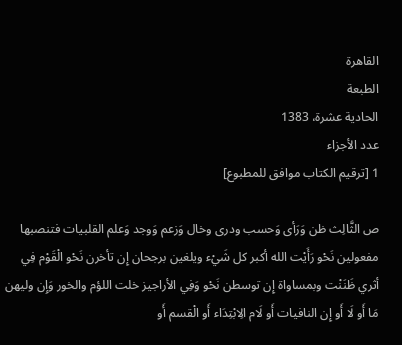القاهرة
الطبعة
الحادية عشرة، 1383
عدد الأجزاء
1 [ترقيم الكتاب موافق للمطبوع]

ص الثَّالِث ظن وَرَأى وَحسب ودرى وخال وَزعم وَوجد وَعلم القلبيات فتنصبها مفعولين نَحْو رَأَيْت الله أكبر كل شَيْء ويلغين برجحان إِن تأخرن نَحْو الْقَوْم فِي أثري ظَنَنْت وبمساواة إِن توسطن نَحْو وَفِي الأراجيز خلت اللؤم والخور وَإِن وليهن مَا أَو لَا أَو إِن النافيات أَو لَام الِابْتِدَاء أَو الْقسم أَو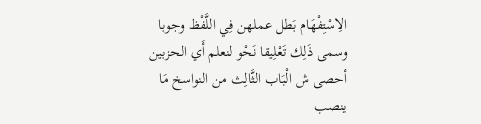الِاسْتِفْهَام بَطل عملهن فِي اللَّفْظ وجوبا وسمى ذَلِك تَعْلِيقا نَحْو لنعلم أَي الحزبين أحصى ش الْبَاب الثَّالِث من النواسخ مَا ينصب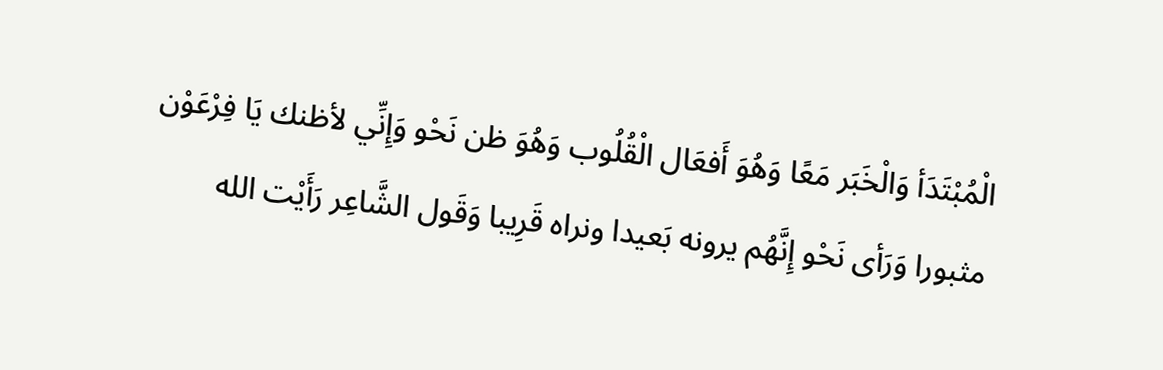الْمُبْتَدَأ وَالْخَبَر مَعًا وَهُوَ أَفعَال الْقُلُوب وَهُوَ ظن نَحْو وَإِنِّي لأظنك يَا فِرْعَوْن مثبورا وَرَأى نَحْو إِنَّهُم يرونه بَعيدا ونراه قَرِيبا وَقَول الشَّاعِر رَأَيْت الله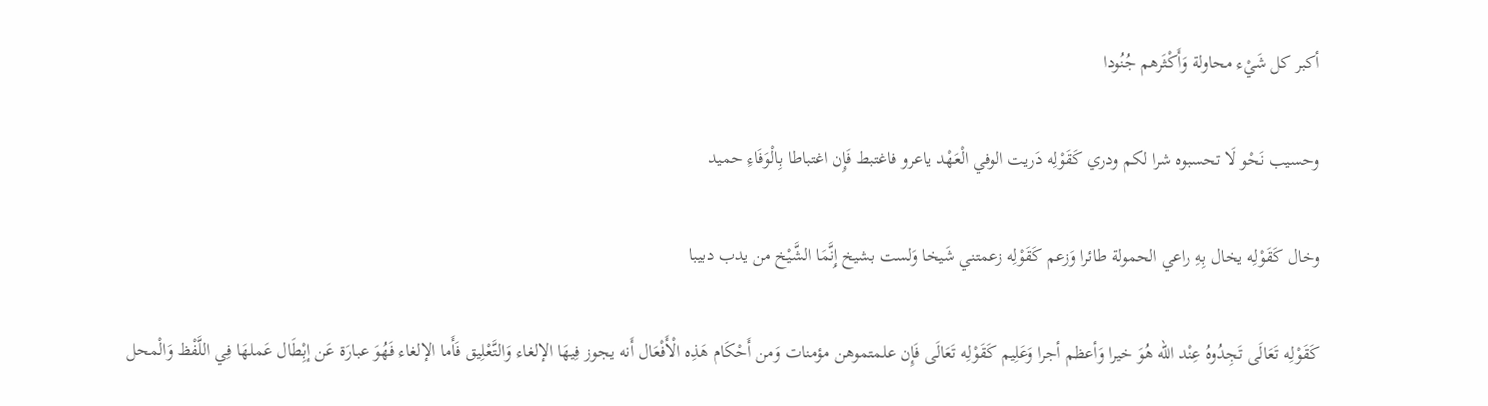أكبر كل شَيْء محاولة وَأَكْثَرهم جُنُودا

وحسيب نَحْو لَا تحسبوه شرا لكم ودري كَقَوْلِه دَريت الوفي الْعَهْد ياعرو فاغتبط فَإِن اغتباطا بِالْوَفَاءِ حميد

وخال كَقَوْلِه يخال بِهِ راعي الحمولة طائرا وَزعم كَقَوْلِه زعمتني شَيخا وَلست بشيخ إِنَّمَا الشَّيْخ من يدب دبيبا

كَقَوْلِه تَعَالَى تَجِدُوهُ عِنْد الله هُوَ خيرا وَأعظم أجرا وَعَلِيم كَقَوْلِه تَعَالَى فَإِن علمتموهن مؤمنات وَمن أَحْكَام هَذِه الْأَفْعَال أَنه يجوز فِيهَا الإلغاء وَالتَّعْلِيق فَأَما الإلغاء فَهُوَ عبارَة عَن إبِْطَال عَملهَا فِي اللَّفْظ وَالْمحل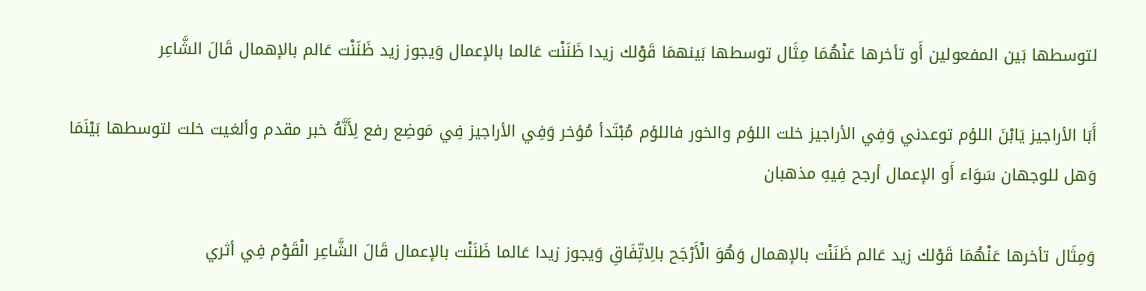لتوسطها بَين المفعولين أَو تأخرها عَنْهُمَا مِثَال توسطها بَينهمَا قَوْلك زيدا ظَنَنْت عَالما بالإعمال وَيجوز زيد ظَنَنْت عَالم بالإهمال قَالَ الشَّاعِر

أَبَا الأراجيز يَابْنَ اللؤم توعدني وَفِي الأراجيز خلت اللؤم والخور فاللؤم مُبْتَدأ مُؤخر وَفِي الأراجيز فِي مَوضِع رفع لِأَنَّهُ خبر مقدم وألغيت خلت لتوسطها بَيْنَمَا وَهل للوجهان سَوَاء أَو الإعمال أرجح فِيهِ مذهبان

وَمِثَال تأخرها عَنْهُمَا قَوْلك زيد عَالم ظَنَنْت بالإهمال وَهُوَ الْأَرْجَح بالِاتِّفَاقِ وَيجوز زيدا عَالما ظَنَنْت بالإعمال قَالَ الشَّاعِر الْقَوْم فِي أثري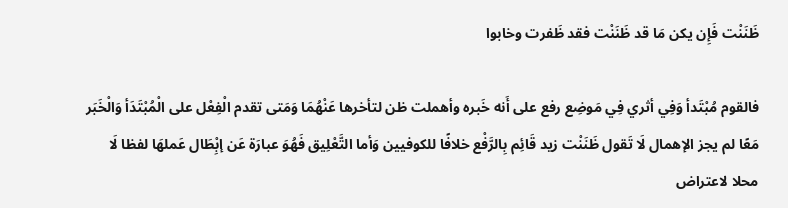ظَنَنْت فَإِن يكن مَا قد ظَنَنْت فقد ظَفرت وخابوا

فالقوم مُبْتَدأ وَفِي أثري فِي مَوضِع رفع على أَنه خَبره وأهملت ظن لتأخرها عَنْهُمَا وَمَتى تقدم الْفِعْل على الْمُبْتَدَأ وَالْخَبَر مَعًا لم يجز الإهمال لَا تَقول ظَنَنْت زيد قَائِم بِالرَّفْع خلافًا للكوفيين وَأما التَّعْلِيق فَهُوَ عبارَة عَن إبِْطَال عَملهَا لفظا لَا محلا لاعتراض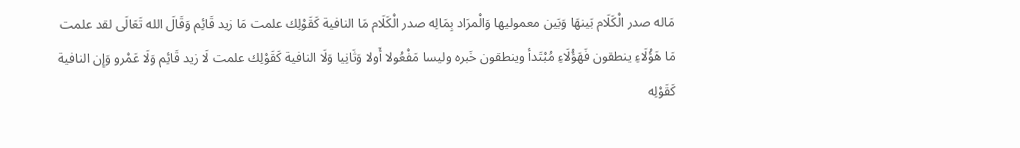مَاله صدر الْكَلَام بَينهَا وَبَين معموليها وَالْمرَاد بِمَالِه صدر الْكَلَام مَا النافية كَقَوْلِك علمت مَا زيد قَائِم وَقَالَ الله تَعَالَى لقد علمت مَا هَؤُلَاءِ ينطقون فَهَؤُلَاءِ مُبْتَدأ وينطقون خَبره وليسا مَفْعُولا أَولا وَثَانِيا وَلَا النافية كَقَوْلِك علمت لَا زيد قَائِم وَلَا عَمْرو وَإِن النافية كَقَوْلِه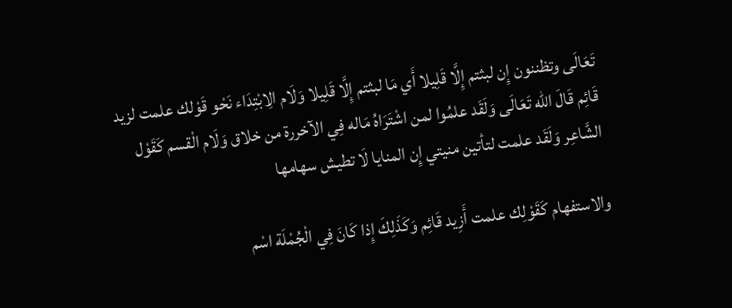تَعَالَى وتظننون إِن لبثتم إِلَّا قَلِيلا أَي مَا لبثتم إِلَّا قَلِيلا وَلَام الِابْتِدَاء نَحْو قَوْلك علمت لزيد قَائِم قَالَ الله تَعَالَى وَلَقَد علمُوا لمن اشْتَرَاهُ مَاله فِي الآخررة من خلاق وَلَام الْقسم كَقَوْل الشَّاعِر وَلَقَد علمت لتأتين منيتي إِن المنايا لَا تطيش سهامها

والاستفهام كَقَوْلِك علمت أَزِيد قَائِم وَكَذَلِكَ إِذا كَانَ فِي الْجُمْلَة اسْم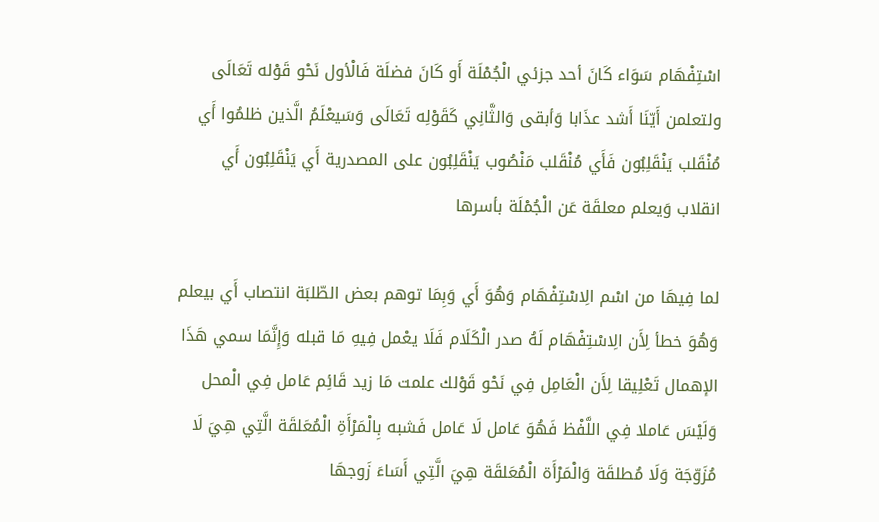اسْتِفْهَام سَوَاء كَانَ أحد جزئي الْجُمْلَة أَو كَانَ فضلَة فَالْأول نَحْو قَوْله تَعَالَى ولتعلمن أَيّنَا أَشد عذَابا وَأبقى وَالثَّانِي كَقَوْلِه تَعَالَى وَسَيعْلَمُ الَّذين ظلمُوا أَي مُنْقَلب يَنْقَلِبُون فَأَي مُنْقَلب مَنْصُوب يَنْقَلِبُون على المصدرية أَي يَنْقَلِبُون أَي انقلاب وَيعلم معلقَة عَن الْجُمْلَة بأسرها

لما فِيهَا من اسْم الِاسْتِفْهَام وَهُوَ أَي وَبِمَا توهم بعض الطّلبَة انتصاب أَي بيعلم وَهُوَ خطأ لِأَن الِاسْتِفْهَام لَهُ صدر الْكَلَام فَلَا يعْمل فِيهِ مَا قبله وَإِنَّمَا سمي هَذَا الإهمال تَعْلِيقا لِأَن الْعَامِل فِي نَحْو قَوْلك علمت مَا زيد قَائِم عَامل فِي الْمحل وَلَيْسَ عَاملا فِي اللَّفْظ فَهُوَ عَامل لَا عَامل فَشبه بِالْمَرْأَةِ الْمُعَلقَة الَّتِي هِيَ لَا مُزَوّجَة وَلَا مُطلقَة وَالْمَرْأَة الْمُعَلقَة هِيَ الَّتِي أَسَاءَ زَوجهَا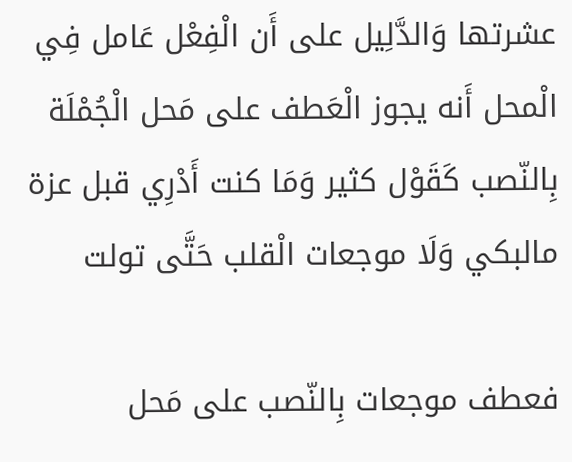عشرتها وَالدَّلِيل على أَن الْفِعْل عَامل فِي الْمحل أَنه يجوز الْعَطف على مَحل الْجُمْلَة بِالنّصب كَقَوْل كثير وَمَا كنت أَدْرِي قبل عزة مالبكي وَلَا موجعات الْقلب حَتَّى تولت

فعطف موجعات بِالنّصب على مَحل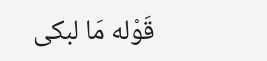قَوْله مَا لبكى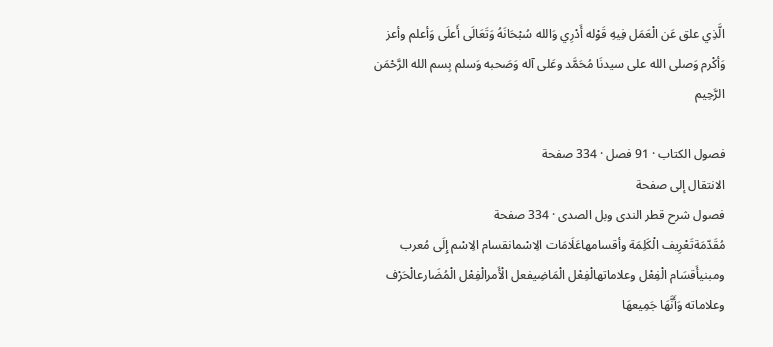الَّذِي علق عَن الْعَمَل فِيهِ قَوْله أَدْرِي وَالله سُبْحَانَهُ وَتَعَالَى أَعلَى وَأعلم وأعز وَأكْرم وَصلى الله على سيدنَا مُحَمَّد وعَلى آله وَصَحبه وَسلم بِسم الله الرَّحْمَن الرَّحِيم

فصول الكتاب · 91 فصل · 334 صفحة
الانتقال إلى صفحة
فصول شرح قطر الندى وبل الصدى · 334 صفحة
مُقَدّمَةتَعْرِيف الْكَلِمَة وأقسامهاعَلَامَات الِاسْمانقسام الِاسْم إِلَى مُعرب ومبنيأَقسَام الْفِعْل وعلاماتهالْفِعْل الْمَاضِيفعل الْأَمرالْفِعْل الْمُضَارعالْحَرْف وعلاماته وَأَنَّهَا جَمِيعهَا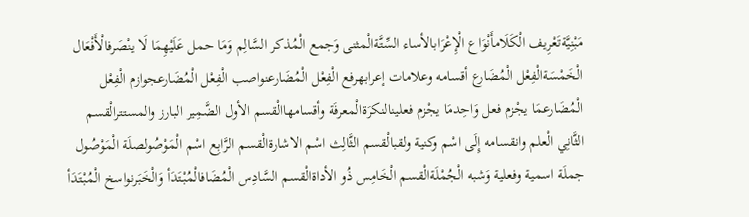مَبْنِيَّةتَعْرِيف الْكَلَامأَنْوَاع الْإِعْرَابالأساء السِّتَّةالْمثنى وَجمع الْمُذكر السَّالِم وَمَا حمل عَلَيْهِمَا لَا ينْصَرفالْأَفْعَال الْخَمْسَةالْفِعْل الْمُضَارع أقسامه وعلامات إعرابهرفع الْفِعْل الْمُضَارعنواصب الْفِعْل الْمُضَارعجوازم الْفِعْل الْمُضَارعمَا يجْزم فعل وَاحِدمَا يجْزم فعلينالنكرَةالْمعرفَة وأقسامهاالْقسم الأول الضَّمِير البارز والمستترالْقسم الثَّانِي الْعلم وانقسامه إِلَى اسْم وكنية ولقبالْقسم الثَّالِث اسْم الاشارةالْقسم الرَّابِع اسْم الْمَوْصُولصلَة الْمَوْصُول جملَة اسمية وفعلية وَشبه الْجُمْلَةالْقسم الْخَامِس ذُو الأداةالْقسم السَّادِس الْمُضَافالْمُبْتَدَأ وَالْخَبَرنواسخ الْمُبْتَدَأ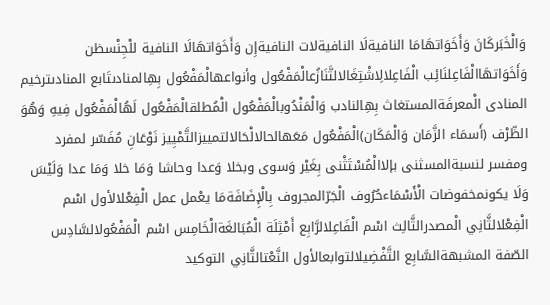وَالْخَبَركَانَ وَأَخَوَاتهَامَا النافيةلَا النافيةلات النافيةإِن وَأَخَوَاتهَالَا النافية للْجِنْسظن وَأَخَوَاتهَاالْفَاعِلنَائِب الْفَاعِلالِاشْتِغَالالتَّنَازُعالْمَفْعُول وأنواعهالْمَفْعُول بِهِالمنادىتَابع المنادىترخيم المنادى الْمعرفَةالمستغاث بِهِالنادب وَالْمَنْدُوبالْمَفْعُول الْمُطلقالْمَفْعُول لَهُالْمَفْعُول فِيهِ وَهُوَ الظّرْف (أَسمَاء الزَّمَان وَالْمَكَان)الْمَفْعُول مَعَهالحالالْحَالالتمييزالتَّمْيِيز نَوْعَانِ مُفَسّر لمفرد ومفسر لنسبةالمسثنى بإلاالْمُسْتَثْنى بِغَيْر وَسوى وبخلا وَعدا وحاشا وَمَا خلا وَمَا عدا وَلَيْسَ وَلَا يكونمخفوضات الْأَسْمَاءحُرُوف الْجَرّالمجروف بِالْإِضَافَةمَا يعْمل عمل الْفِعْلالأول اسْم الْفِعْلالثَّانِي الْمصدرالثَّالِث اسْم الْفَاعِلالرَّابِع أَمْثِلَة الْمُبَالغَةالْخَامِس اسْم الْمَفْعُولالسَّادِس الصّفة المشبهةالسَّابِع التَّفْضِيلالتوابعالأول النَّعْتالثَّانِي التوكيد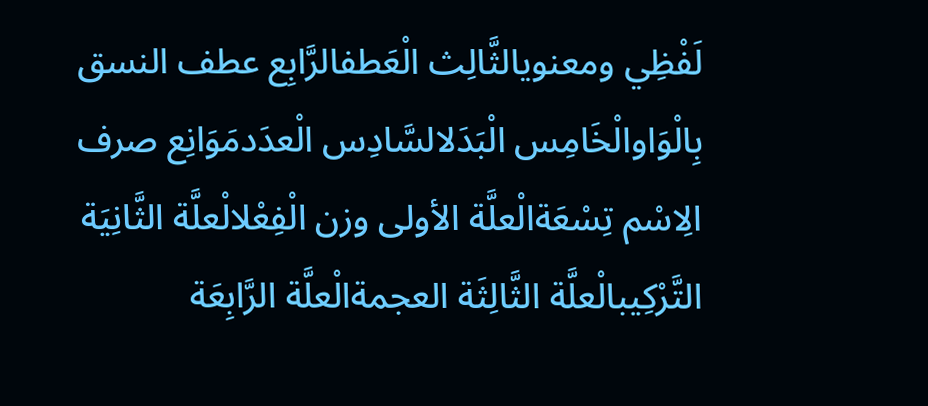لَفْظِي ومعنويالثَّالِث الْعَطفالرَّابِع عطف النسق بِالْوَاوالْخَامِس الْبَدَلالسَّادِس الْعدَدمَوَانِع صرف الِاسْم تِسْعَةالْعلَّة الأولى وزن الْفِعْلالْعلَّة الثَّانِيَة التَّرْكِيبالْعلَّة الثَّالِثَة العجمةالْعلَّة الرَّابِعَة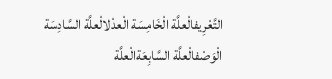التَّعْرِيفالْعلَّة الْخَامِسَة الْعدْلالْعلَّة السَّادِسَة الْوَصْفالْعلَّة السَّابِعَةالْعلَّة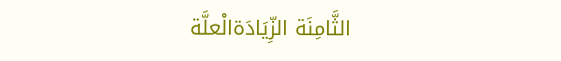الثَّامِنَة الزِّيَادَةالْعلَّة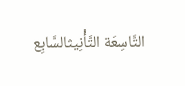التَّاسِعَة التَّأْنِيثالسَّابِع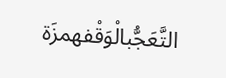التَّعَجُّبالْوَقْفهمزَة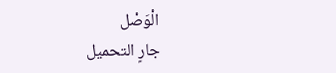الْوَصْل
جارٍ التحميل